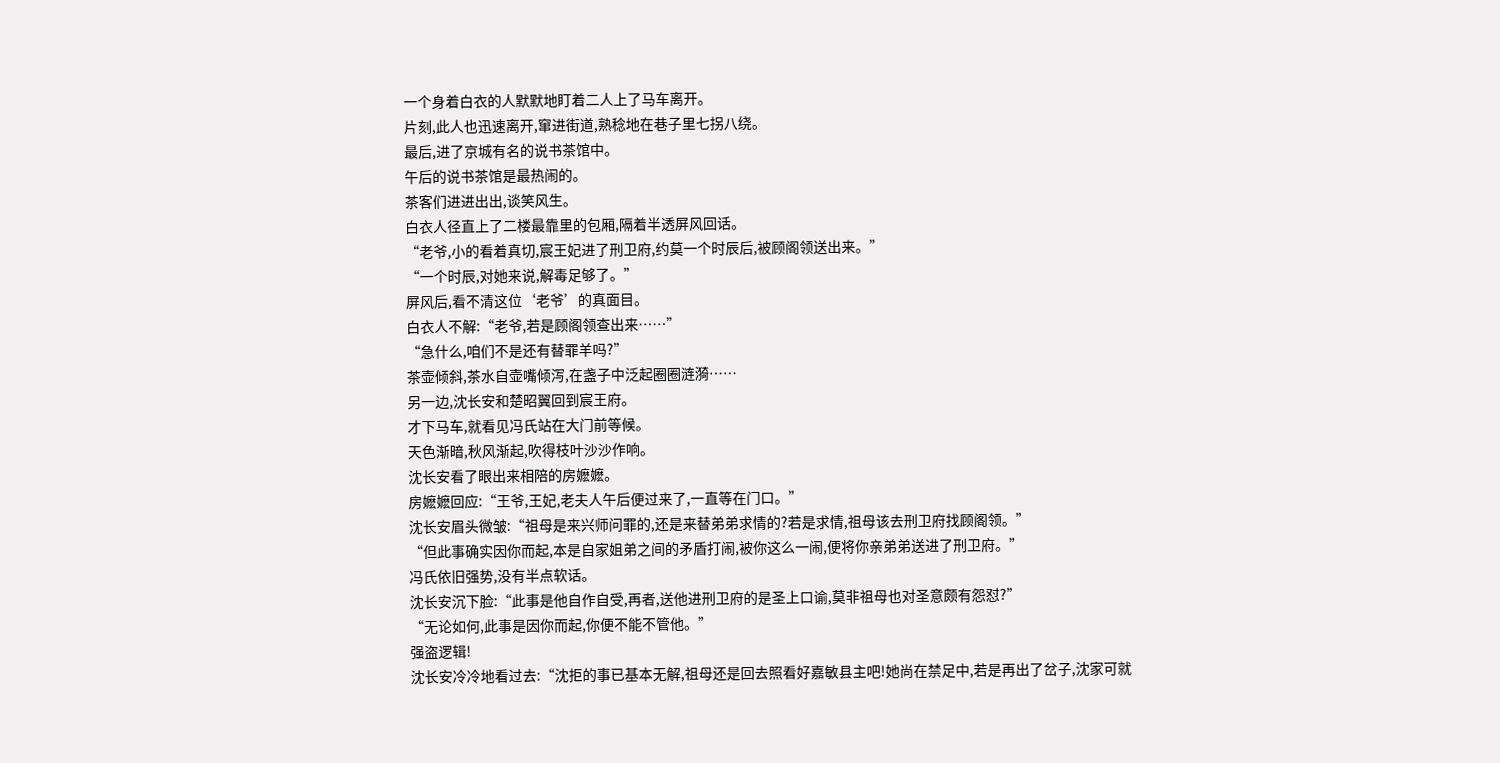一个身着白衣的人默默地盯着二人上了马车离开。
片刻,此人也迅速离开,窜进街道,熟稔地在巷子里七拐八绕。
最后,进了京城有名的说书茶馆中。
午后的说书茶馆是最热闹的。
茶客们进进出出,谈笑风生。
白衣人径直上了二楼最靠里的包厢,隔着半透屏风回话。
“老爷,小的看着真切,宸王妃进了刑卫府,约莫一个时辰后,被顾阁领送出来。”
“一个时辰,对她来说,解毒足够了。”
屏风后,看不清这位‘老爷’的真面目。
白衣人不解:“老爷,若是顾阁领查出来……”
“急什么,咱们不是还有替罪羊吗?”
茶壶倾斜,茶水自壶嘴倾泻,在盏子中泛起圈圈涟漪……
另一边,沈长安和楚昭翼回到宸王府。
才下马车,就看见冯氏站在大门前等候。
天色渐暗,秋风渐起,吹得枝叶沙沙作响。
沈长安看了眼出来相陪的房嬷嬷。
房嬷嬷回应:“王爷,王妃,老夫人午后便过来了,一直等在门口。”
沈长安眉头微皱:“祖母是来兴师问罪的,还是来替弟弟求情的?若是求情,祖母该去刑卫府找顾阁领。”
“但此事确实因你而起,本是自家姐弟之间的矛盾打闹,被你这么一闹,便将你亲弟弟送进了刑卫府。”
冯氏依旧强势,没有半点软话。
沈长安沉下脸:“此事是他自作自受,再者,送他进刑卫府的是圣上口谕,莫非祖母也对圣意颇有怨怼?”
“无论如何,此事是因你而起,你便不能不管他。”
强盗逻辑!
沈长安冷冷地看过去:“沈拒的事已基本无解,祖母还是回去照看好嘉敏县主吧!她尚在禁足中,若是再出了岔子,沈家可就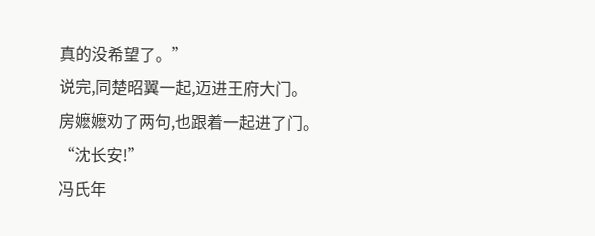真的没希望了。”
说完,同楚昭翼一起,迈进王府大门。
房嬷嬷劝了两句,也跟着一起进了门。
“沈长安!”
冯氏年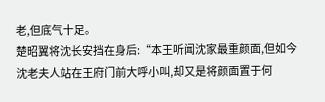老,但底气十足。
楚昭翼将沈长安挡在身后:“本王听闻沈家最重颜面,但如今沈老夫人站在王府门前大呼小叫,却又是将颜面置于何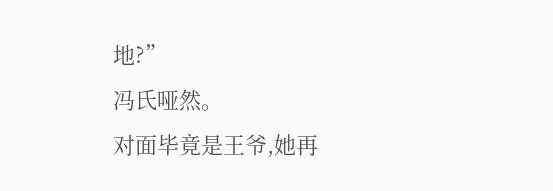地?”
冯氏哑然。
对面毕竟是王爷,她再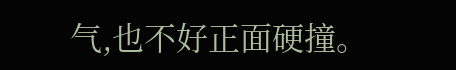气,也不好正面硬撞。